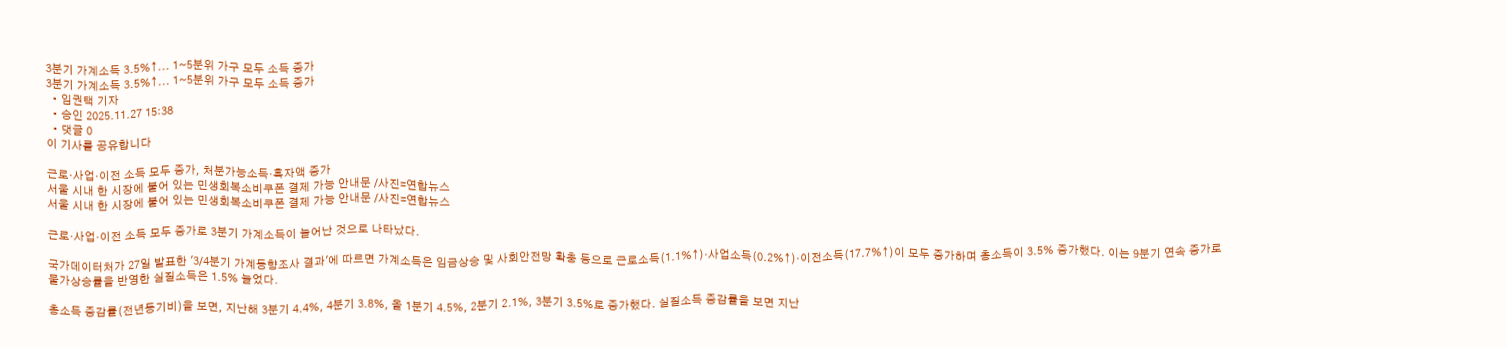3분기 가계소득 3.5%↑... 1~5분위 가구 모두 소득 증가
3분기 가계소득 3.5%↑... 1~5분위 가구 모두 소득 증가
  • 임권택 기자
  • 승인 2025.11.27 15:38
  • 댓글 0
이 기사를 공유합니다

근로·사업·이전 소득 모두 증가, 처분가능소득·흑자액 증가
서울 시내 한 시장에 붙어 있는 민생회복소비쿠폰 결제 가능 안내문 /사진=연합뉴스
서울 시내 한 시장에 붙어 있는 민생회복소비쿠폰 결제 가능 안내문 /사진=연합뉴스

근로·사업·이전 소득 모두 증가로 3분기 가계소득이 늘어난 것으로 나타났다.

국가데이터처가 27일 발표한 '3/4분기 가계동향조사 결과'에 따르면 가계소득은 임금상승 및 사회안전망 확충 등으로 근로소득(1.1%↑)·사업소득(0.2%↑)·이전소득(17.7%↑)이 모두 증가하며 총소득이 3.5% 증가했다. 이는 9분기 연속 증가로 물가상승률을 반영한 실질소득은 1.5% 늘었다.

총소득 증감률(전년동기비)을 보면, 지난해 3분기 4.4%, 4분기 3.8%, 올 1분기 4.5%, 2분기 2.1%, 3분기 3.5%로 증가했다. 실질소득 증감률을 보면 지난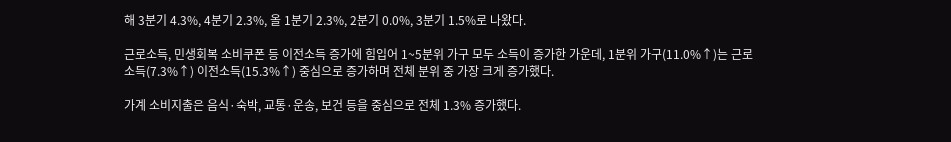해 3분기 4.3%, 4분기 2.3%, 올 1분기 2.3%, 2분기 0.0%, 3분기 1.5%로 나왔다.

근로소득, 민생회복 소비쿠폰 등 이전소득 증가에 힘입어 1~5분위 가구 모두 소득이 증가한 가운데, 1분위 가구(11.0%↑)는 근로소득(7.3%↑) 이전소득(15.3%↑) 중심으로 증가하며 전체 분위 중 가장 크게 증가했다.

가계 소비지출은 음식·숙박, 교통·운송, 보건 등을 중심으로 전체 1.3% 증가했다.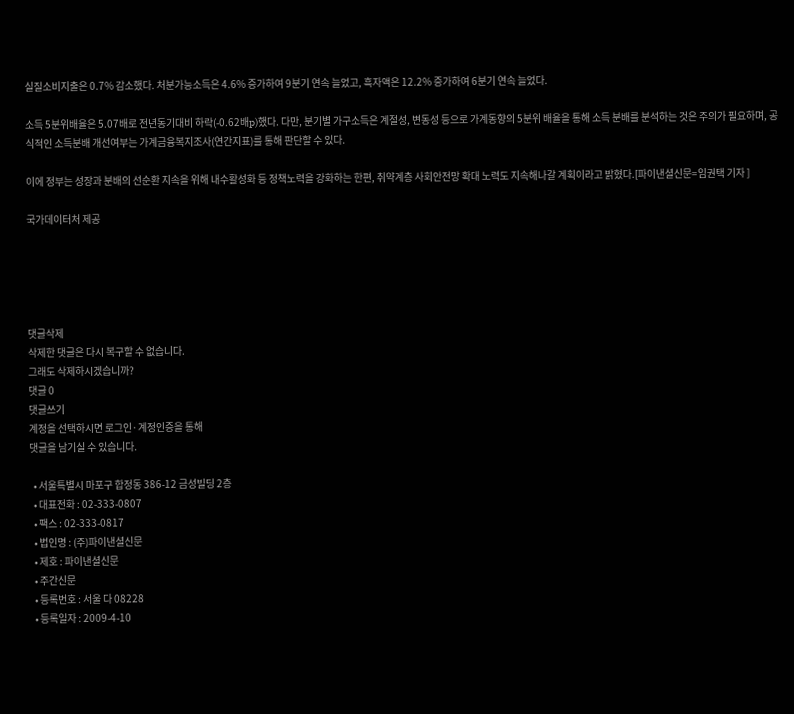실질소비지출은 0.7% 감소했다. 처분가능소득은 4.6% 증가하여 9분기 연속 늘었고, 흑자액은 12.2% 증가하여 6분기 연속 늘었다.

소득 5분위배율은 5.07배로 전년동기대비 하락(-0.62배p)했다. 다만, 분기별 가구소득은 계절성, 변동성 등으로 가계동향의 5분위 배율을 통해 소득 분배를 분석하는 것은 주의가 필요하며, 공식적인 소득분배 개선여부는 가계금융복지조사(연간지표)를 통해 판단할 수 있다.

이에 정부는 성장과 분배의 선순환 지속을 위해 내수활성화 등 정책노력을 강화하는 한편, 취약계층 사회안전망 확대 노력도 지속해나갈 계획이라고 밝혔다.[파이낸셜신문=임권택 기자 ]

국가데이터처 제공





댓글삭제
삭제한 댓글은 다시 복구할 수 없습니다.
그래도 삭제하시겠습니까?
댓글 0
댓글쓰기
계정을 선택하시면 로그인·계정인증을 통해
댓글을 남기실 수 있습니다.

  • 서울특별시 마포구 합정동 386-12 금성빌딩 2층
  • 대표전화 : 02-333-0807
  • 팩스 : 02-333-0817
  • 법인명 : (주)파이낸셜신문
  • 제호 : 파이낸셜신문
  • 주간신문
  • 등록번호 : 서울 다 08228
  • 등록일자 : 2009-4-10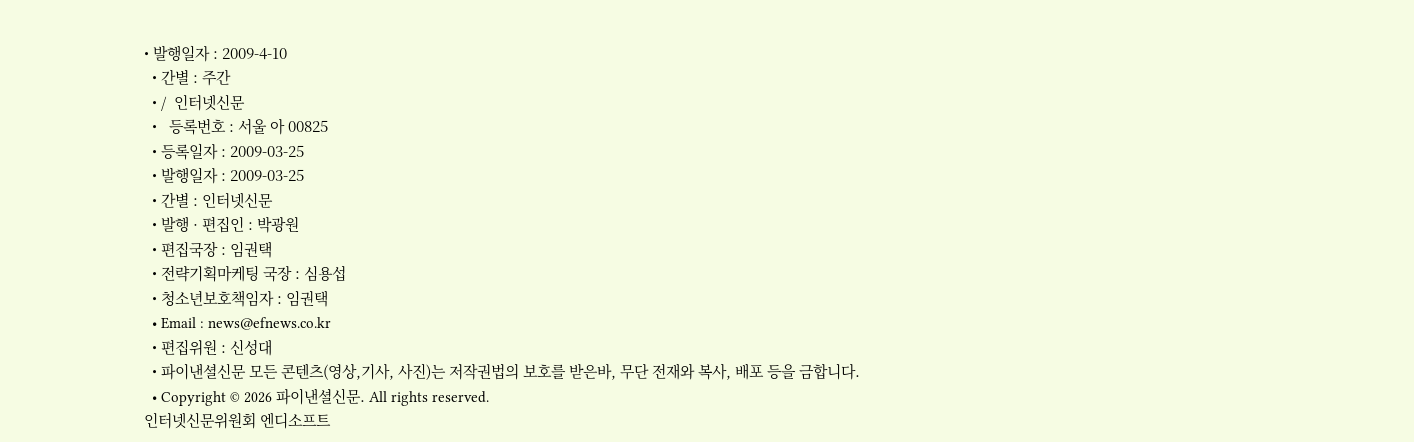• 발행일자 : 2009-4-10
  • 간별 : 주간
  • /  인터넷신문
  •   등록번호 : 서울 아 00825
  • 등록일자 : 2009-03-25
  • 발행일자 : 2009-03-25
  • 간별 : 인터넷신문
  • 발행 · 편집인 : 박광원
  • 편집국장 : 임권택
  • 전략기획마케팅 국장 : 심용섭
  • 청소년보호책임자 : 임권택
  • Email : news@efnews.co.kr
  • 편집위원 : 신성대
  • 파이낸셜신문 모든 콘텐츠(영상,기사, 사진)는 저작권법의 보호를 받은바, 무단 전재와 복사, 배포 등을 금합니다.
  • Copyright © 2026 파이낸셜신문. All rights reserved.
인터넷신문위원회 엔디소프트